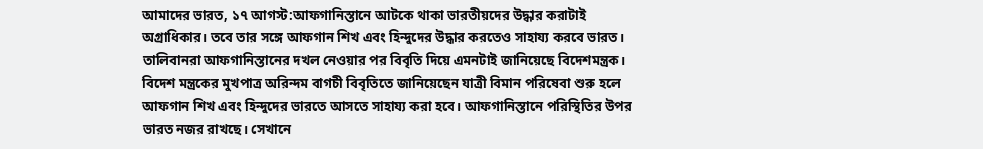আমাদের ভারত, ১৭ আগস্ট:আফগানিস্তানে আটকে থাকা ভারতীয়দের উদ্ধার করাটাই অগ্রাধিকার। তবে তার সঙ্গে আফগান শিখ এবং হিন্দুদের উদ্ধার করতেও সাহায্য করবে ভারত। তালিবানরা আফগানিস্তানের দখল নেওয়ার পর বিবৃতি দিয়ে এমনটাই জানিয়েছে বিদেশমন্ত্রক। বিদেশ মন্ত্রকের মুখপাত্র অরিন্দম বাগচী বিবৃতিতে জানিয়েছেন যাত্রী বিমান পরিষেবা শুরু হলে আফগান শিখ এবং হিন্দুদের ভারতে আসতে সাহায্য করা হবে। আফগানিস্তানে পরিস্থিতির উপর ভারত নজর রাখছে। সেখানে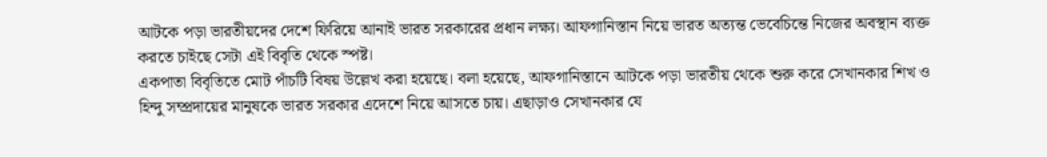আটকে পড়া ভারতীয়দের দেশে ফিরিয়ে আনাই ভারত সরকারের প্রধান লক্ষ্য। আফগানিস্তান নিয়ে ভারত অত্যন্ত ভেবেচিন্তে নিজের অবস্থান ব্যক্ত করতে চাইছে সেটা এই বিবৃতি থেকে স্পষ্ট।
একপাতা বিবৃতিতে মোট পাঁচটি বিষয় উল্লেখ করা হয়েছে। বলা হয়েছে, আফগানিস্তানে আটকে পড়া ভারতীয় থেকে শুরু করে সেখানকার শিখ ও হিন্দু সম্প্রদায়ের মানুষকে ভারত সরকার এদেশে নিয়ে আসতে চায়। এছাড়াও সেখানকার যে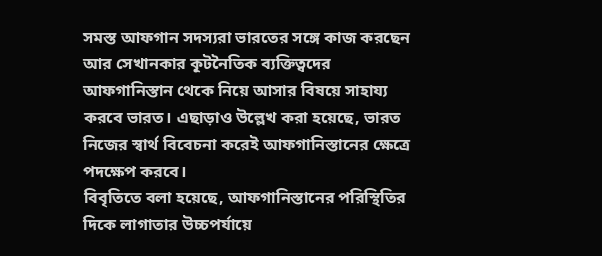সমস্ত আফগান সদস্যরা ভারতের সঙ্গে কাজ করছেন আর সেখানকার কূটনৈতিক ব্যক্তিত্বদের আফগানিস্তান থেকে নিয়ে আসার বিষয়ে সাহায্য করবে ভারত। এছাড়াও উল্লেখ করা হয়েছে, ভারত নিজের স্বার্থ বিবেচনা করেই আফগানিস্তানের ক্ষেত্রে পদক্ষেপ করবে।
বিবৃতিতে বলা হয়েছে, আফগানিস্তানের পরিস্থিতির দিকে লাগাতার উচ্চপর্যায়ে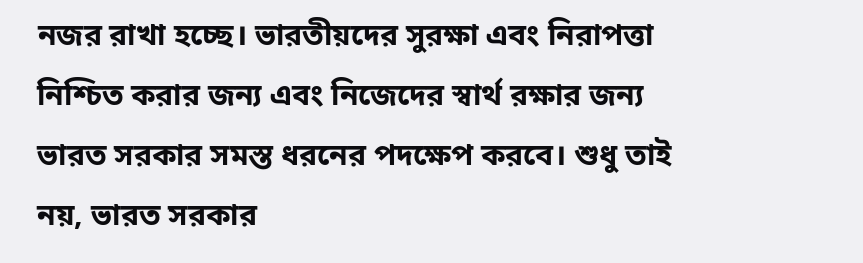নজর রাখা হচ্ছে। ভারতীয়দের সুরক্ষা এবং নিরাপত্তা নিশ্চিত করার জন্য এবং নিজেদের স্বার্থ রক্ষার জন্য ভারত সরকার সমস্ত ধরনের পদক্ষেপ করবে। শুধু তাই নয়, ভারত সরকার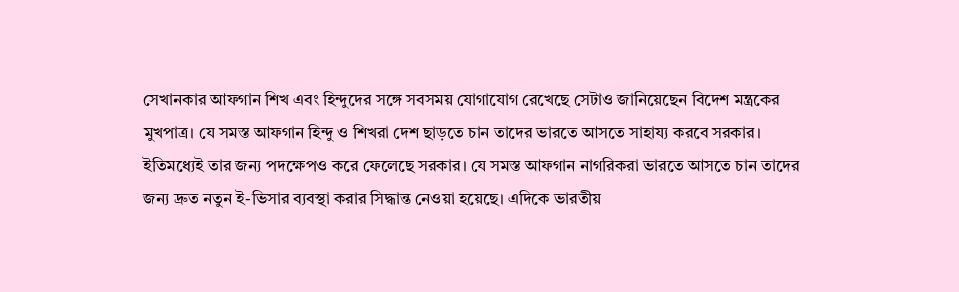সেখানকার আফগান শিখ এবং হিন্দুদের সঙ্গে সবসময় যোগাযোগ রেখেছে সেটাও জানিয়েছেন বিদেশ মন্ত্রকের মুখপাত্র। যে সমস্ত আফগান হিন্দু ও শিখরা দেশ ছাড়তে চান তাদের ভারতে আসতে সাহায্য করবে সরকার। ইতিমধ্যেই তার জন্য পদক্ষেপও করে ফেলেছে সরকার। যে সমস্ত আফগান নাগরিকরা ভারতে আসতে চান তাদের জন্য দ্রুত নতুন ই-ভিসার ব্যবস্থা করার সিদ্ধান্ত নেওয়া হয়েছে। এদিকে ভারতীয়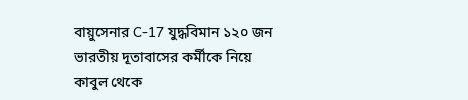বায়ুসেনার C-17 যুদ্ধবিমান ১২০ জন ভারতীয় দূতাবাসের কর্মীকে নিয়ে কাবুল থেকে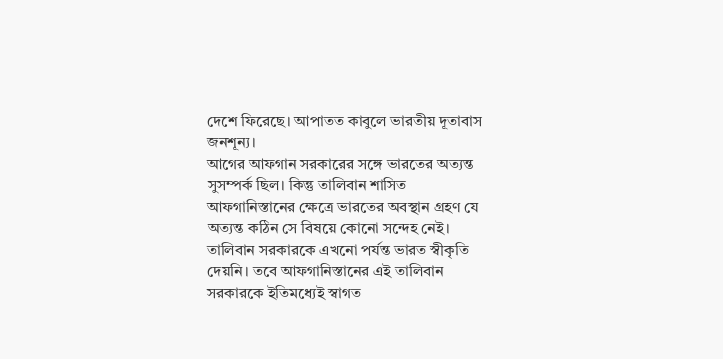দেশে ফিরেছে। আপাতত কাবুলে ভারতীয় দূতাবাস জনশূন্য।
আগের আফগান সরকারের সঙ্গে ভারতের অত্যন্ত সুসম্পর্ক ছিল। কিন্তু তালিবান শাসিত আফগানিস্তানের ক্ষেত্রে ভারতের অবস্থান গ্রহণ যে অত্যন্ত কঠিন সে বিষয়ে কোনো সন্দেহ নেই। তালিবান সরকারকে এখনো পর্যন্ত ভারত স্বীকৃতি দেয়নি। তবে আফগানিস্তানের এই তালিবান সরকারকে ইতিমধ্যেই স্বাগত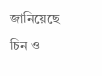জানিয়েছে চিন ও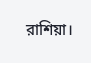রাশিয়া।